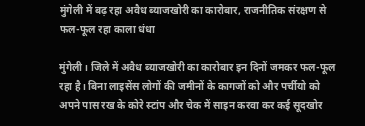मुंगेली में बढ़ रहा अवैध ब्याजखोरी का कारोबार, राजनीतिक संरक्षण से फल-फूल रहा काला धंधा

मुंगेली। जिले में अवैध ब्याजखोरी का कारोबार इन दिनों जमकर फल-फूल रहा है। बिना लाइसेंस लोगों की जमीनों के कागजों को और पर्चीयो को अपने पास रख के कोरे स्टांप और चेक में साइन करवा कर कई सूदखोर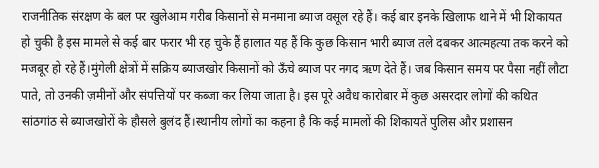राजनीतिक संरक्षण के बल पर खुलेआम गरीब किसानों से मनमाना ब्याज वसूल रहे हैं। कई बार इनके खिलाफ थाने में भी शिकायत हो चुकी है इस मामले से कई बार फरार भी रह चुके हैं हालात यह हैं कि कुछ किसान भारी ब्याज तले दबकर आत्महत्या तक करने को मजबूर हो रहे हैं।मुंगेली क्षेत्रों में सक्रिय ब्याजखोर किसानों को ऊँचे ब्याज पर नगद ऋण देते हैं। जब किसान समय पर पैसा नहीं लौटा पाते, तो उनकी ज़मीनों और संपत्तियों पर कब्जा कर लिया जाता है। इस पूरे अवैध कारोबार में कुछ असरदार लोगों की कथित सांठगांठ से ब्याजखोरों के हौसले बुलंद हैं।स्थानीय लोगों का कहना है कि कई मामलों की शिकायतें पुलिस और प्रशासन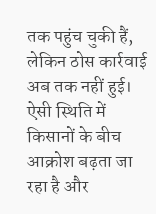तक पहुंच चुकी हैं, लेकिन ठोस कार्रवाई अब तक नहीं हुई। ऐसी स्थिति में किसानों के बीच आक्रोश बढ़ता जा रहा है और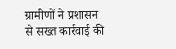ग्रामीणों ने प्रशासन से सख्त कार्रवाई की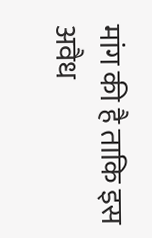मांग की है ताकि इस अवैध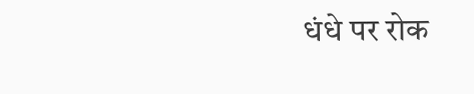धंधे पर रोक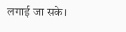लगाई जा सके।